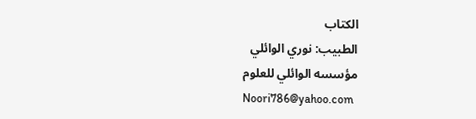الكتاب
الطبيب: نوري الوائلي
مؤسسه الوائلي للعلوم
Noori786@yahoo.com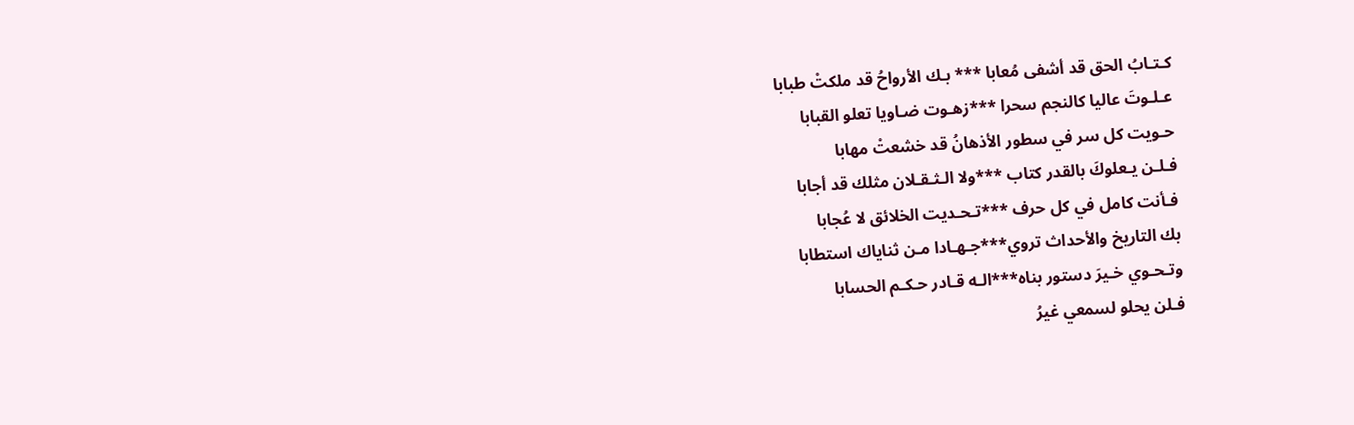كـتـابُ الحق قد أشفى مُعابا *** بـك الأرواحُ قد ملكتْ طبابا
عـلـوتَ عاليا كالنجم سحرا ***زهـوت ضـاويا تعلو القبابا
حـويت كل سر في سطور الأذهانُ قد خشعتْ مهابا
فـلـن يـعلوكَ بالقدر كتاب ***ولا الـثـقـلان مثلك قد أجابا
فـأنت كامل في كل حرف ***تـحـديت الخلائق لا عُجابا
بك التاريخ والأحداث تروي***جـهـادا مـن ثناياك استطابا
وتـحـوي خـيرَ دستور بناه***الـه قـادر حـكـم الحسابا
فـلن يحلو لسمعي غيرُ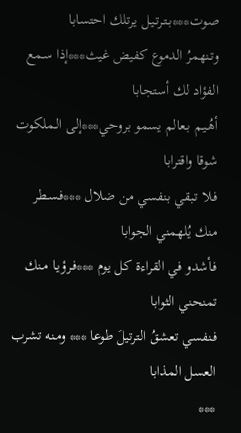صوت***بـتـرتـيـل يرتلك احتسابا
وتـنهمرُ الدموع كفيض غيث***إذا سـمع الفؤاد لك أستجابا
أهُـيـم بـعالم يسمو بروحي***إلى الـملكوت شوقا واقترابا
فـلا تـبقي بنفسي من ضلال ***فـسـطر منك يُلهمني الجوابا
فـأشدو في القراءة كل يوم ***فـرؤيـا مـنك تمنحني الثوابا
فـنفسي تعشقُ الترتيلَ طوعا *** ومـنه تشرب العسل المذابا
***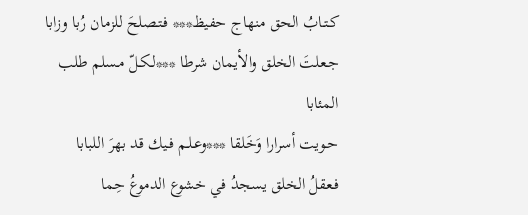كـتـابُ الحق منهاج حفيظ*** فـتـصلحَ للزمان رُبا وزابا
جـعلتَ الخلق والأيمان شرطا ***لـكـلّ مـسلم طلب المئابا
حـويت أسرارا وَخَلقا ***وعـلـم فـيك قد بهرَ اللبابا
فـعقلُ الخلق يسجدُ في خشوع الدموعُ حِما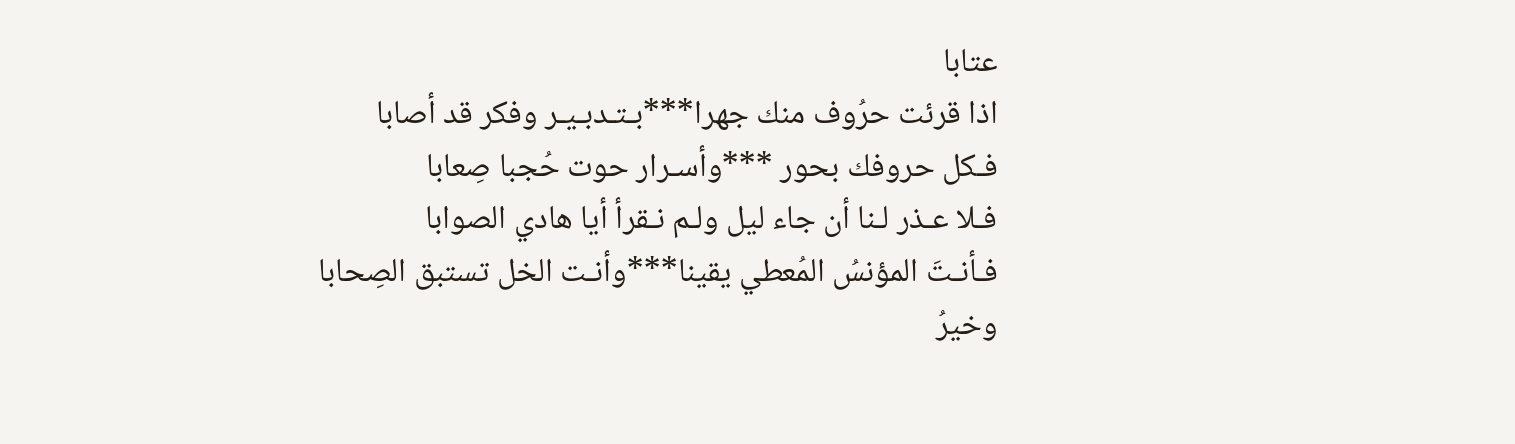عتابا
اذا قرئت حرُوف منك جهرا***بـتـدبـيـر وفكر قد أصابا
فـكل حروفك بحور ***وأسـرار حوت حُجبا صِعابا
فـلا عـذر لـنا أن جاء ليل ولـم نـقرأ أيا هادي الصوابا
فـأنـتَ المؤنسُ المُعطي يقينا***وأنـت الخل تستبق الصِحابا
وخيرُ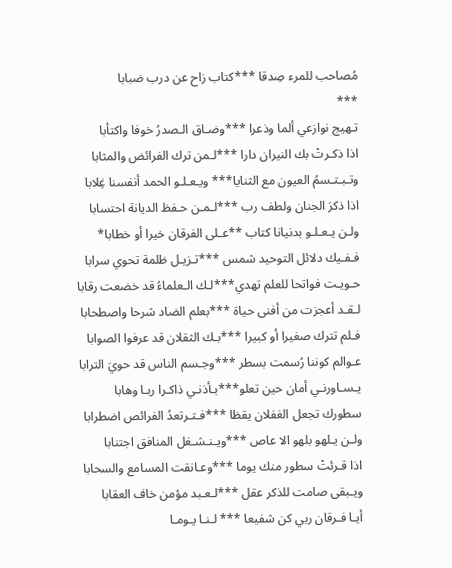مُصاحب للمرء صِدقا ***كتاب زاح عن درب ضبابا
***
تـهيج نوازعي ألما وذعرا ***وضـاق الـصدرُ خوفا واكتأبا
اذا ذكـرتْ بك النيران دارا ***لـمن ترك الفرائض والمثابا
وتـبـتـسمُ العيون مع الثنايا*** ويـعـلـو الحمد أنفسنا غِلابا
اذا ذكرَ الجنان ولطف رب ***لـمـن حـفظ الديانة احتسابا
ولـن يـعـلـو بدنيانا كتاب **عـلى الفرقان خيرا أو خطابا*
فـفـيك دلائل التوحيد شمس ***تـزيـل ظلمة تحوي سرابا
حـويـت فواتحا للعلم تهدي***لـك الـعلماءُ قد خضعت رقابا
لـقـد أعجزت من أفنى حياة ***بعلم الضاد شرحا واصطحابا
فـلم تترك صغيرا أو كبيرا ***بـك الثقلان قد عرفوا الصوابا
عـوالم كوننا رُسمت بسطر ***وجـسم الناس قد حويَ الترابا
يـسـاورنـي أمان حين تعلو***بـأذنـي ذاكـرا ربـا وهابا
سطورك تجعل الغفلان يقظا ***فـتـرتعدُ الفرائص اضطرابا
ولـن يـلهو بلهو الا عاص ***ويـنـشـغل المنافق اجتنابا
اذا قـرئتْ سطور منك يوما ***وعـانقت المسامع والسحابا
ويـبقى صامت للذكر عقل ***لـعـبد مؤمن خاف العقابا
أيـا فـرقان ربي كن شفيعا *** لـنـا يـومـا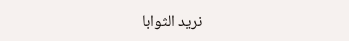نريد الثوابا